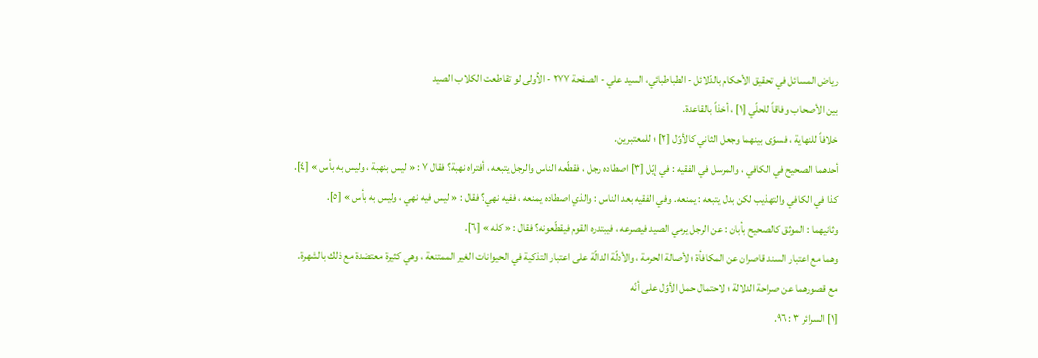رياض المسائل في تحقيق الأحكام بالدّلائل - الطباطبائي، السيد علي - الصفحة ٢٧٧ - الاُولى لو تقاطعت الكلاب الصيد
بين الأصحاب وفاقاً للحلّي [١] ، أخذاً بالقاعدة.
خلافاً للنهاية ، فسوّى بينهما وجعل الثاني كالأوّل [٢] ؛ للمعتبرين.
أحدهما الصحيح في الكافي ، والمرسل في الفقيه : في إيّل [٣] اصطاده رجل ، فقطّعه الناس والرجل يتبعه ، أفتراه نهبة؟ فقال ٧ : « ليس بنهبة ، وليس به بأس » [٤].
كذا في الكافي والتهذيب لكن بدل يتبعه : يمنعه. وفي الفقيه بعد الناس : والذي اصطاده يمنعه ، ففيه نهي؟ فقال : « ليس فيه نهي ، وليس به بأس » [٥].
وثانيهما : الموثق كالصحيح بأبان : عن الرجل يرمي الصيد فيصرعه ، فيبتدره القوم فيقطّعونه؟ فقال : « كله » [٦].
وهما مع اعتبار السند قاصران عن المكافأة ؛ لأصالة الحرمة ، والأدلّة الدالّة على اعتبار التذكية في الحيوانات الغير الممتنعة ، وهي كثيرة معتضدة مع ذلك بالشهرة.
مع قصورهما عن صراحة الدلالة ؛ لاحتمال حمل الأوّل على أنّه
[١] السرائر ٣ : ٩٦.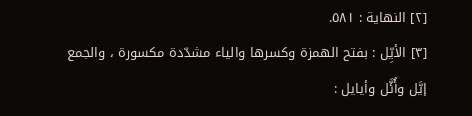[٢] النهاية : ٥٨١.
[٣] الأيِّل : بفتح الهمزة وكسرها والياء مشدّدة مكسورة ، والجمع إيَّل وأُئَّل وأيايل :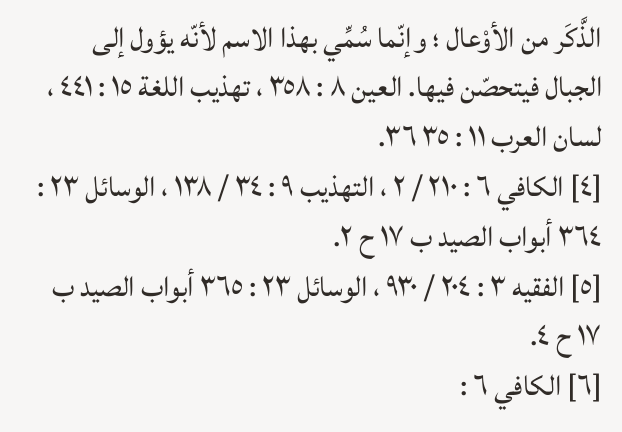الذَّكَر من الأوْعال ؛ وإنّما سُمِّي بهذا الاسم لأنّه يؤول إلى الجبال فيتحصّن فيها. العين ٨ : ٣٥٨ ، تهذيب اللغة ١٥ : ٤٤١ ، لسان العرب ١١ : ٣٥ ٣٦.
[٤] الكافي ٦ : ٢١٠ / ٢ ، التهذيب ٩ : ٣٤ / ١٣٨ ، الوسائل ٢٣ : ٣٦٤ أبواب الصيد ب ١٧ ح ٢.
[٥] الفقيه ٣ : ٢٠٤ / ٩٣٠ ، الوسائل ٢٣ : ٣٦٥ أبواب الصيد ب ١٧ ح ٤.
[٦] الكافي ٦ :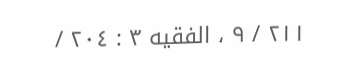٢١١ / ٩ ، الفقيه ٣ : ٢٠٤ /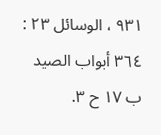٩٣١ ، الوسائل ٢٣ : ٣٦٤ أبواب الصيد ب ١٧ ح ٣.